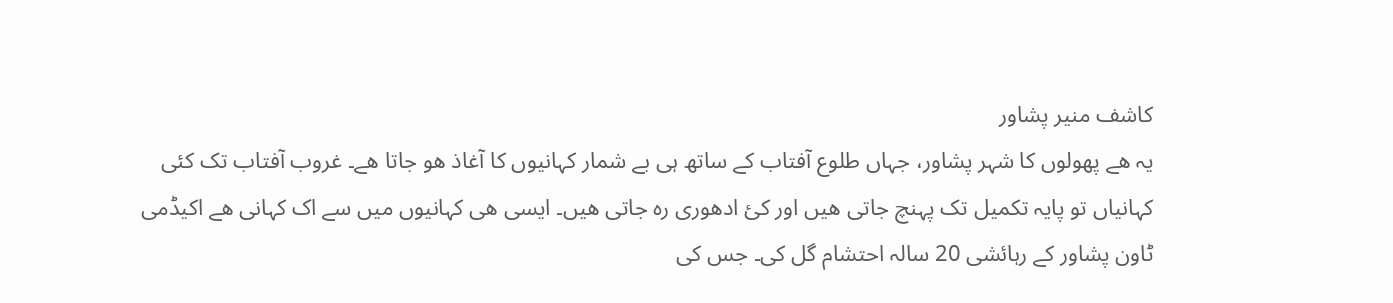کاشف منیر پشاور
یہ ھے پھولوں کا شہر پشاور، جہاں طلوع آفتاب کے ساتھ ہی بے شمار کہانیوں کا آغاذ ھو جاتا ھے۔ غروب آفتاب تک کئی کہانیاں تو پایہ تکمیل تک پہنچ جاتی ھیں اور کئ ادھوری رہ جاتی ھیں۔ ایسی ھی کہانیوں میں سے اک کہانی ھے اکیڈمی ٹاون پشاور کے رہائشی 20 سالہ احتشام گل کی۔ جس کی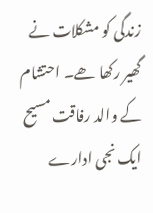زندگی کو مشکلات نے گھیر رکھا ھے۔ احتشام کے والد رفاقت مسیح ایک نجی ادارے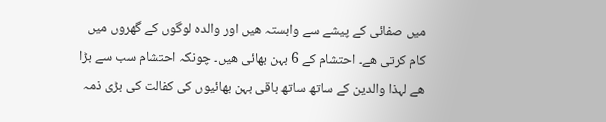میں صفائی کے پیشے سے وابستہ ھیں اور والدہ لوگوں کے گھروں میں کام کرتی ھے۔ احتشام کے 6 بہن بھائی ھیں۔ چونکہ احتشام سب سے بڑا ھے لہذا والدین کے ساتھ ساتھ باقی بہن بھائیوں کی کفالت کی بڑی ذمہ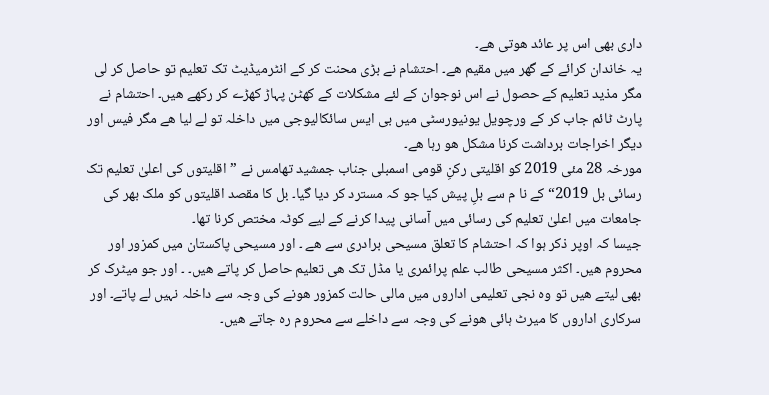داری بھی اس پر عائد ھوتی ھے۔
یہ خاندان کرائے کے گھر میں مقیم ھے۔ احتشام نے بڑی محنت کر کے انٹرمیڈیٹ تک تعلیم تو حاصل کر لی مگر مذید تعلیم کے حصول نے اس نوجوان کے لئے مشکلات کے کھٹن پہاڑ کھڑے کر رکھے ھیں۔ احتشام نے پارٹ ٹائم جاب کر کے ورچویل یونیورسٹی میں بی ایس سائکالیوجی میں داخلہ تو لے لیا ھے مگر فیس اور دیگر اخراجات برداشت کرنا مشکل ھو رہا ھے۔
مورخہ 28 مئی 2019 کو اقلیتی رکنِ قومی اسمبلی جناب جمشید تھامس نے ”اقلیتوں کی اعلیٰ تعلیم تک رسائی بل 2019“ کے نا م سے بلِ پیش کیا جو کہ مسترد کر دیا گیا۔ بل کا مقصد اقلیتوں کو ملک بھر کی جامعات میں اعلیٰ تعلیم کی رسائی میں آسانی پیدا کرنے کے لیے کوٹہ مختص کرنا تھا۔
جیسا کہ اوپر ذکر ہوا کہ احتشام کا تعلق مسیحی برادری سے ھے ۔ اور مسیحی پاکستان میں کمزور اور محروم ھیں۔ اکثر مسیحی طالب علم پرائمری یا مڈل تک ھی تعلیم حاصل کر پاتے ھیں۔ ۔ اور جو میٹرک کر بھی لیتے ھیں تو وہ نجی تعلیمی اداروں میں مالی حالت کمزور ھونے کی وجہ سے داخلہ نہیں لے پاتے۔ اور سرکاری اداروں کا میرٹ ہائی ھونے کی وجہ سے داخلے سے محروم رہ جاتے ھیں۔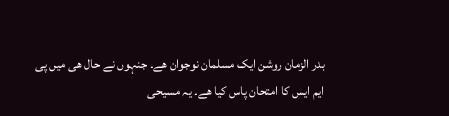بدر الزمان روشن ایک مسلمان نوجوان ھے۔ جنہوں نے حال ھی میں پی ایم ایس کا امتحان پاس کیا ھے۔ یہ مسیحی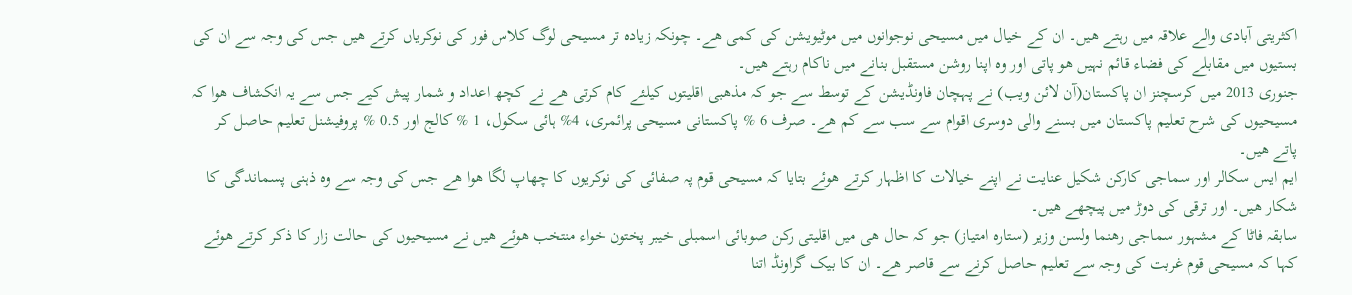اکثریتی آبادی والے علاقہ میں رہتے ھیں۔ ان کے خیال میں مسیحی نوجوانوں میں موٹیویشن کی کمی ھے۔ چونکہ زیادہ تر مسیحی لوگ کلاس فور کی نوکریاں کرتے ھیں جس کی وجہ سے ان کی بستیوں میں مقابلے کی فضاء قائم نہیں ھو پاتی اور وہ اپنا روشن مستقبل بنانے میں ناکام رہتے ھیں۔
جنوری 2013 میں کرسچنز ان پاکستان(آن لائن ویب) نے پہچان فاونڈیشن کے توسط سے جو کہ مذھبی اقلیتوں کیلئے کام کرتی ھے نے کچھ اعداد و شمار پیش کیے جس سے یہ انکشاف ھوا کہ مسیحیوں کی شرح تعلیم پاکستان میں بسنے والی دوسری اقوام سے سب سے کم ھے۔ صرف 6 % پاکستانی مسیحی پرائمری، 4% ہائی سکول، 1 % کالج اور 0.5 % پروفیشنل تعلیم حاصل کر پاتے ھیں۔
ایم ایس سکالر اور سماجی کارکن شکیل عنایت نے اپنے خیالات کا اظہار کرتے ھوئے بتایا کہ مسیحی قوم پہ صفائی کی نوکریوں کا چھاپ لگا ھوا ھے جس کی وجہ سے وہ ذہنی پسماندگی کا شکار ھیں۔ اور ترقی کی دوڑ میں پیچھے ھیں۔
سابقہ فاٹا کے مشہور سماجی رھنما ولسن وزیر (ستارہ امتیاز) جو کہ حال ھی میں اقلیتی رکن صوبائی اسمبلی خیبر پختون خواء منتخب ھوئے ھیں نے مسیحیوں کی حالت زار کا ذکر کرتے ھوئے کہا کہ مسیحی قوم غربت کی وجہ سے تعلیم حاصل کرنے سے قاصر ھے۔ ان کا بیک گراونڈ اتنا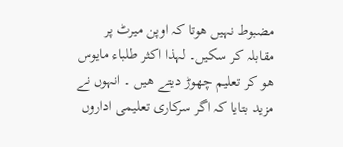مضبوط نہیں ھوتا کہ اوپن میرٹ پر مقابلہ کر سکیں۔ لہذا اکثر طلباء مایوس ھو کر تعلیم چھوڑ دیتے ھیں ۔ انہوں نے مزید بتایا کہ اگر سرکاری تعلیمی اداروں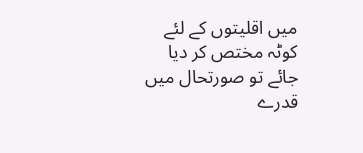میں اقلیتوں کے لئے کوٹہ مختص کر دیا جائے تو صورتحال میں قدرے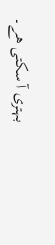بہتری آ سکتی ھے۔